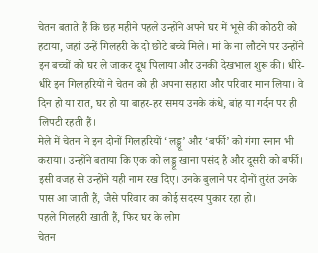चेतन बताते हैं कि छह महीने पहले उन्होंने अपने घर में भूसे की कोठरी को हटाया, जहां उन्हें गिलहरी के दो छोटे बच्चे मिले। मां के ना लौटने पर उन्होंने इन बच्चों को घर ले जाकर दूध पिलाया और उनकी देखभाल शुरू की। धीरे-धीरे इन गिलहरियों ने चेतन को ही अपना सहारा और परिवार मान लिया। वे दिन हो या रात, घर हो या बाहर-हर समय उनके कंधे, बांह या गर्दन पर ही लिपटी रहती हैं।
मेले में चेतन ने इन दोनों गिलहरियों ‘लड्डू’ और ‘बर्फी’ को गंगा स्नान भी कराया। उन्होंने बताया कि एक को लड्डू खाना पसंद है और दूसरी को बर्फी। इसी वजह से उन्होंने यही नाम रख दिए। उनके बुलाने पर दोनों तुरंत उनके पास आ जाती हैं, जैसे परिवार का कोई सदस्य पुकार रहा हो।
पहले गिलहरी खाती हैं, फिर घर के लोग
चेतन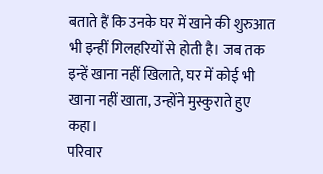बताते हैं कि उनके घर में खाने की शुरुआत भी इन्हीं गिलहरियों से होती है। जब तक इन्हें खाना नहीं खिलाते, घर में कोई भी खाना नहीं खाता, उन्होंने मुस्कुराते हुए कहा।
परिवार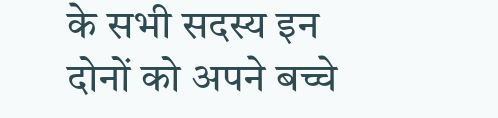के सभी सदस्य इन दोनों को अपने बच्चे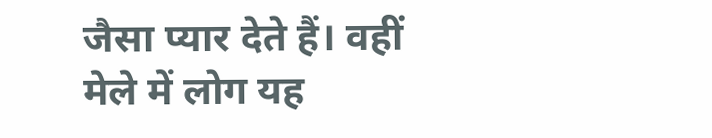जैसा प्यार देते हैं। वहीं मेले में लोग यह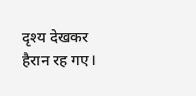दृश्य देखकर हैरान रह गए।